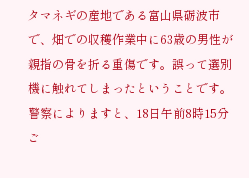タマネギの産地である富山県砺波市で、畑での収穫作業中に63歳の男性が親指の骨を折る重傷です。誤って選別機に触れてしまったということです。
警察によりますと、18日午前8時15分ご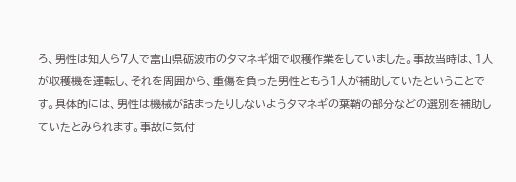ろ、男性は知人ら7人で富山県砺波市のタマネギ畑で収穫作業をしていました。事故当時は、1人が収穫機を運転し、それを周囲から、重傷を負った男性ともう1人が補助していたということです。具体的には、男性は機械が詰まったりしないようタマネギの葉鞘の部分などの選別を補助していたとみられます。事故に気付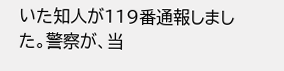いた知人が119番通報しました。警察が、当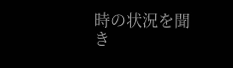時の状況を聞き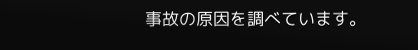事故の原因を調べています。